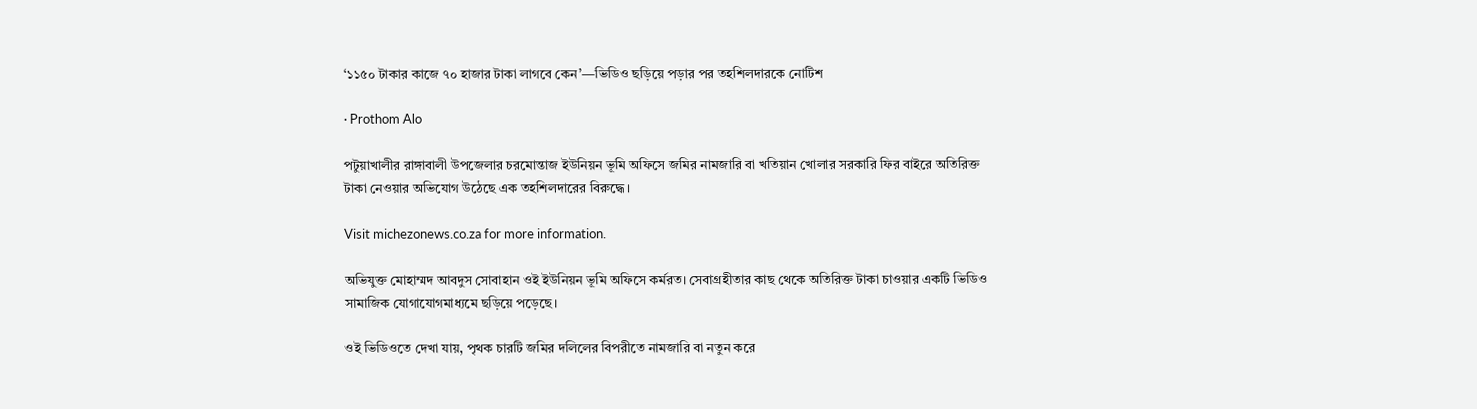‘১১৫০ টাকার কাজে ৭০ হাজার টাকা লাগবে কেন’—ভিডিও ছড়িয়ে পড়ার পর তহশিলদারকে নোটিশ

· Prothom Alo

পটুয়াখালীর রাঙ্গাবালী উপজেলার চরমোন্তাজ ইউনিয়ন ভূমি অফিসে জমির নামজারি বা খতিয়ান খোলার সরকারি ফির বাইরে অতিরিক্ত টাকা নেওয়ার অভিযোগ উঠেছে এক তহশিলদারের বিরুদ্ধে।

Visit michezonews.co.za for more information.

অভিযুক্ত মোহাম্মদ আবদুস সোবাহান ওই ইউনিয়ন ভূমি অফিসে কর্মরত। সেবাগ্রহীতার কাছ থেকে অতিরিক্ত টাকা চাওয়ার একটি ভিডিও সামাজিক যোগাযোগমাধ্যমে ছড়িয়ে পড়েছে।

ওই ভিডিওতে দেখা যায়, পৃথক চারটি জমির দলিলের বিপরীতে নামজারি বা নতুন করে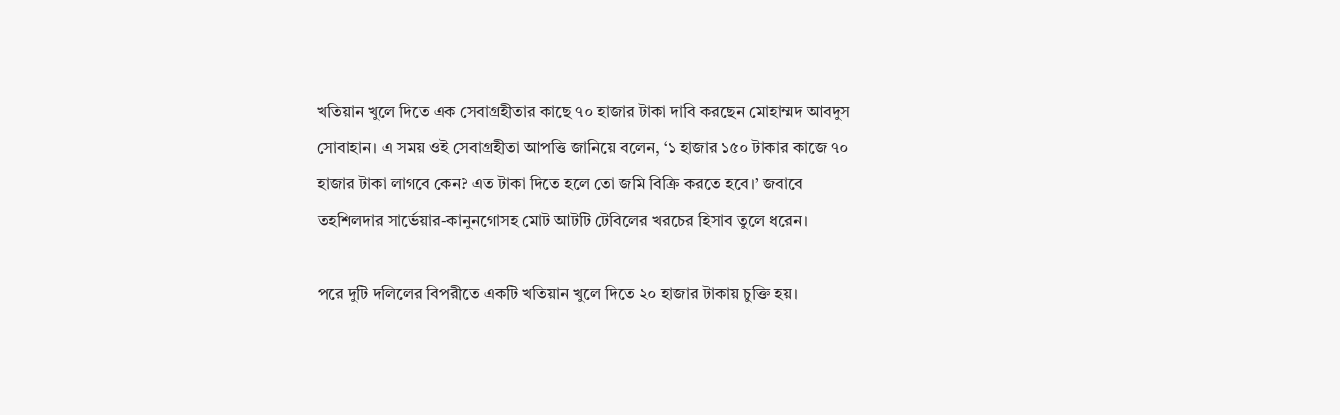খতিয়ান খুলে দিতে এক সেবাগ্রহীতার কাছে ৭০ হাজার টাকা দাবি করছেন মোহাম্মদ আবদুস সোবাহান। এ সময় ওই সেবাগ্রহীতা আপত্তি জানিয়ে বলেন, ‘১ হাজার ১৫০ টাকার কাজে ৭০ হাজার টাকা লাগবে কেন? এত টাকা দিতে হলে তো জমি বিক্রি করতে হবে।’ জবাবে তহশিলদার সার্ভেয়ার-কানুনগোসহ মোট আটটি টেবিলের খরচের হিসাব তুলে ধরেন।

পরে দুটি দলিলের বিপরীতে একটি খতিয়ান খুলে দিতে ২০ হাজার টাকায় চুক্তি হয়।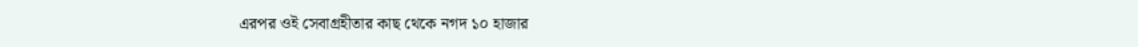এরপর ওই সেবাগ্রহীতার কাছ থেকে নগদ ১০ হাজার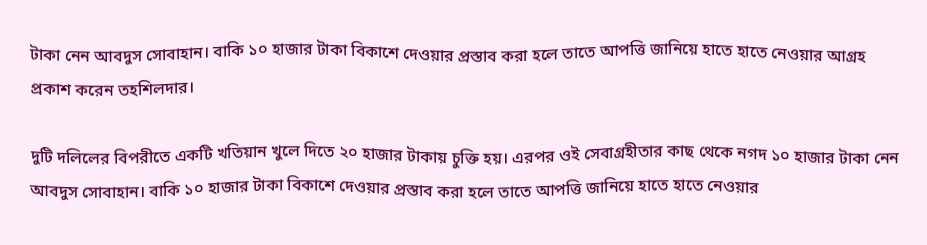টাকা নেন আবদুস সোবাহান। বাকি ১০ হাজার টাকা বিকাশে দেওয়ার প্রস্তাব করা হলে তাতে আপত্তি জানিয়ে হাতে হাতে নেওয়ার আগ্রহ প্রকাশ করেন তহশিলদার।

দুটি দলিলের বিপরীতে একটি খতিয়ান খুলে দিতে ২০ হাজার টাকায় চুক্তি হয়। এরপর ওই সেবাগ্রহীতার কাছ থেকে নগদ ১০ হাজার টাকা নেন আবদুস সোবাহান। বাকি ১০ হাজার টাকা বিকাশে দেওয়ার প্রস্তাব করা হলে তাতে আপত্তি জানিয়ে হাতে হাতে নেওয়ার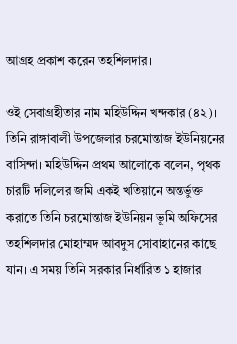আগ্রহ প্রকাশ করেন তহশিলদার।

ওই সেবাগ্রহীতার নাম মহিউদ্দিন খন্দকার (৪২)। তিনি রাঙ্গাবালী উপজেলার চরমোন্তাজ ইউনিয়নের বাসিন্দা। মহিউদ্দিন প্রথম আলোকে বলেন, পৃথক চারটি দলিলের জমি একই খতিয়ানে অন্তর্ভুক্ত করাতে তিনি চরমোন্তাজ ইউনিয়ন ভূমি অফিসের তহশিলদার মোহাম্মদ আবদুস সোবাহানের কাছে যান। এ সময় তিনি সরকার নির্ধারিত ১ হাজার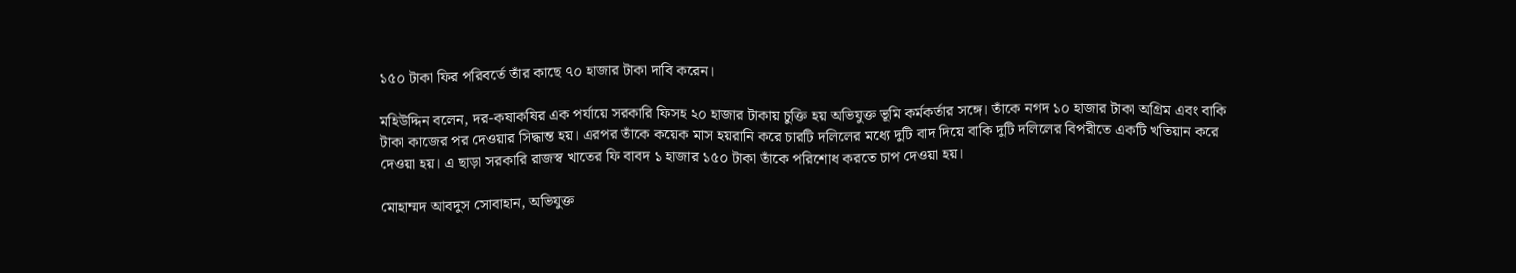১৫০ টাকা ফির পরিবর্তে তাঁর কাছে ৭০ হাজার টাকা দাবি করেন।

মহিউদ্দিন বলেন, দর-কষাকষির এক পর্যায়ে সরকারি ফিসহ ২০ হাজার টাকায় চুক্তি হয় অভিযুক্ত ভূমি কর্মকর্তার সঙ্গে। তাঁকে নগদ ১০ হাজার টাকা অগ্রিম এবং বাকি টাকা কাজের পর দেওয়ার সিদ্ধান্ত হয়। এরপর তাঁকে কয়েক মাস হয়রানি করে চারটি দলিলের মধ্যে দুটি বাদ দিয়ে বাকি দুটি দলিলের বিপরীতে একটি খতিয়ান করে দেওয়া হয়। এ ছাড়া সরকারি রাজস্ব খাতের ফি বাবদ ১ হাজার ১৫০ টাকা তাঁকে পরিশোধ করতে চাপ দেওয়া হয়।

মোহাম্মদ আবদুস সোবাহান, অভিযুক্ত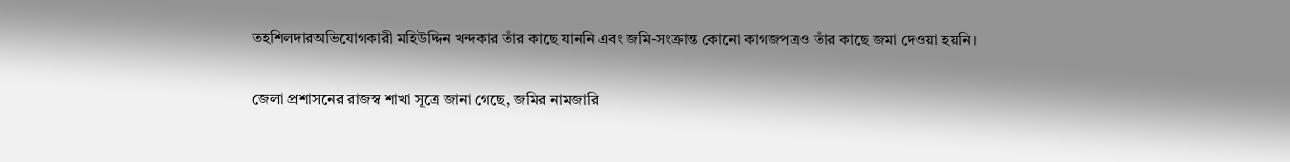তহশিলদারঅভিযোগকারী মহিউদ্দিন খন্দকার তাঁর কাছে যাননি এবং জমি-সংক্রান্ত কোনো কাগজপত্রও তাঁর কাছে জমা দেওয়া হয়নি।

জেলা প্রশাসনের রাজস্ব শাখা সূত্রে জানা গেছে, জমির নামজারি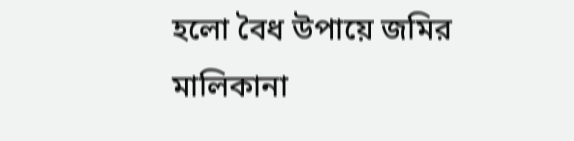হলো বৈধ উপায়ে জমির মালিকানা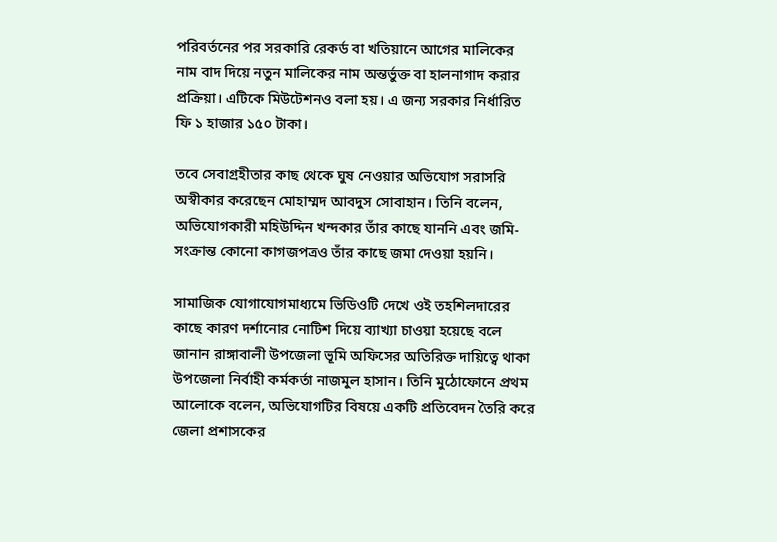পরিবর্তনের পর সরকারি রেকর্ড বা খতিয়ানে আগের মালিকের নাম বাদ দিয়ে নতুন মালিকের নাম অন্তর্ভুক্ত বা হালনাগাদ করার প্রক্রিয়া। এটিকে মিউটেশনও বলা হয়। এ জন্য সরকার নির্ধারিত ফি ১ হাজার ১৫০ টাকা।

তবে সেবাগ্রহীতার কাছ থেকে ঘুষ নেওয়ার অভিযোগ সরাসরি অস্বীকার করেছেন মোহাম্মদ আবদুস সোবাহান। তিনি বলেন, অভিযোগকারী মহিউদ্দিন খন্দকার তাঁর কাছে যাননি এবং জমি-সংক্রান্ত কোনো কাগজপত্রও তাঁর কাছে জমা দেওয়া হয়নি।

সামাজিক যোগাযোগমাধ্যমে ভিডিওটি দেখে ওই তহশিলদারের কাছে কারণ দর্শানোর নোটিশ দিয়ে ব্যাখ্যা চাওয়া হয়েছে বলে জানান রাঙ্গাবালী উপজেলা ভূমি অফিসের অতিরিক্ত দায়িত্বে থাকা উপজেলা নির্বাহী কর্মকর্তা নাজমুল হাসান। তিনি মুঠোফোনে প্রথম আলোকে বলেন, অভিযোগটির বিষয়ে একটি প্রতিবেদন তৈরি করে জেলা প্রশাসকের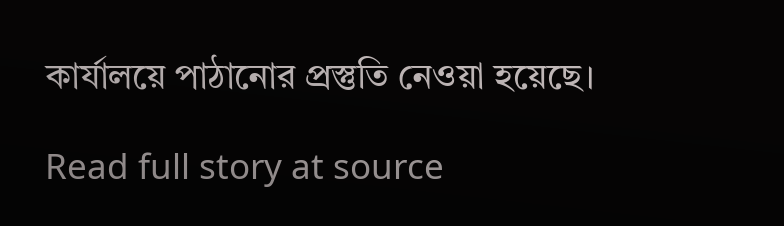কার্যালয়ে পাঠানোর প্রস্তুতি নেওয়া হয়েছে।

Read full story at source